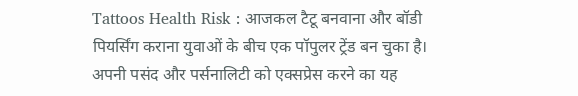Tattoos Health Risk : आजकल टैटू बनवाना और बॉडी पियर्सिंग कराना युवाओं के बीच एक पॉपुलर ट्रेंड बन चुका है। अपनी पसंद और पर्सनालिटी को एक्सप्रेस करने का यह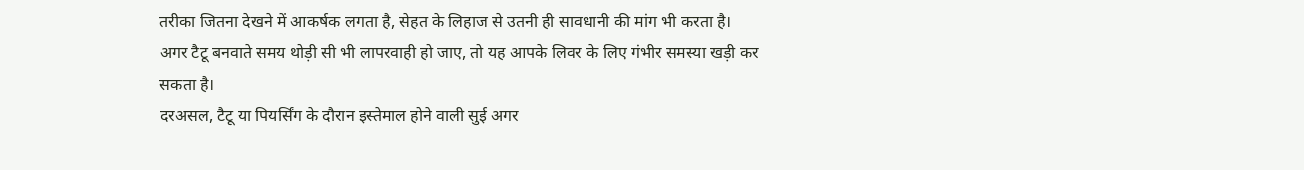तरीका जितना देखने में आकर्षक लगता है, सेहत के लिहाज से उतनी ही सावधानी की मांग भी करता है।
अगर टैटू बनवाते समय थोड़ी सी भी लापरवाही हो जाए, तो यह आपके लिवर के लिए गंभीर समस्या खड़ी कर सकता है।
दरअसल, टैटू या पियर्सिंग के दौरान इस्तेमाल होने वाली सुई अगर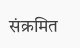संक्रमित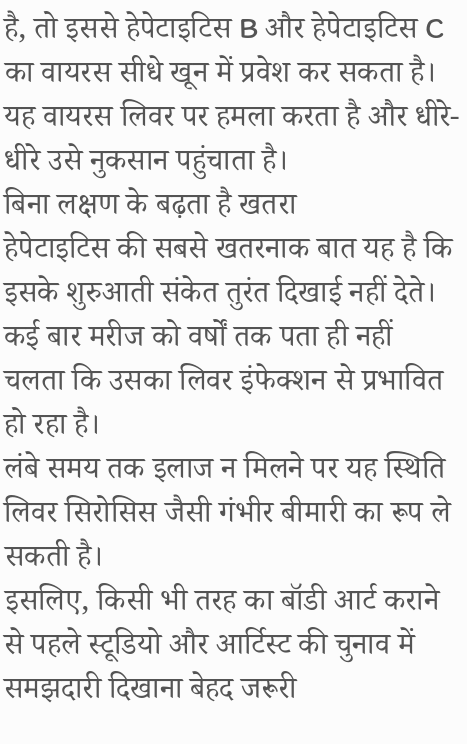है, तो इससे हेपेटाइटिस B और हेपेटाइटिस C का वायरस सीधे खून में प्रवेश कर सकता है।
यह वायरस लिवर पर हमला करता है और धीरे-धीरे उसे नुकसान पहुंचाता है।
बिना लक्षण के बढ़ता है खतरा
हेपेटाइटिस की सबसे खतरनाक बात यह है कि इसके शुरुआती संकेत तुरंत दिखाई नहीं देते। कई बार मरीज को वर्षों तक पता ही नहीं चलता कि उसका लिवर इंफेक्शन से प्रभावित हो रहा है।
लंबे समय तक इलाज न मिलने पर यह स्थिति लिवर सिरोसिस जैसी गंभीर बीमारी का रूप ले सकती है।
इसलिए, किसी भी तरह का बॉडी आर्ट कराने से पहले स्टूडियो और आर्टिस्ट की चुनाव में समझदारी दिखाना बेहद जरूरी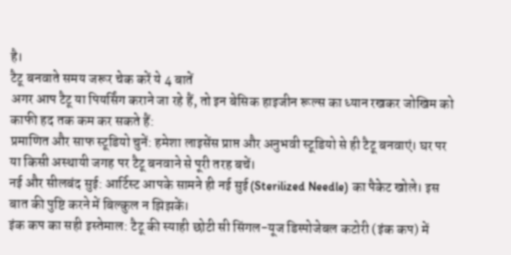है।
टैटू बनवाते समय जरूर चेक करें ये 4 बातें
अगर आप टैटू या पियर्सिंग कराने जा रहे हैं, तो इन बेसिक हाइजीन रूल्स का ध्यान रखकर जोखिम को काफी हद तक कम कर सकते हैं:
प्रमाणित और साफ स्टूडियो चुनें: हमेशा लाइसेंस प्राप्त और अनुभवी स्टूडियो से ही टैटू बनवाएं। घर पर या किसी अस्थायी जगह पर टैटू बनवाने से पूरी तरह बचें।
नई और सीलबंद सुई: आर्टिस्ट आपके सामने ही नई सुई (Sterilized Needle) का पैकेट खोले। इस बात की पुष्टि करने में बिल्कुल न झिझकें।
इंक कप का सही इस्तेमाल: टैटू की स्याही छोटी सी सिंगल-यूज डिस्पोजेबल कटोरी (इंक कप) में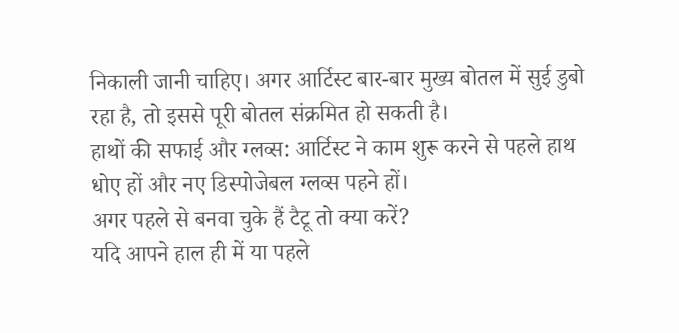निकाली जानी चाहिए। अगर आर्टिस्ट बार-बार मुख्य बोतल में सुई डुबो रहा है, तो इससे पूरी बोतल संक्रमित हो सकती है।
हाथों की सफाई और ग्लव्स: आर्टिस्ट ने काम शुरू करने से पहले हाथ धोए हों और नए डिस्पोजेबल ग्लव्स पहने हों।
अगर पहले से बनवा चुके हैं टैटू तो क्या करें?
यदि आपने हाल ही में या पहले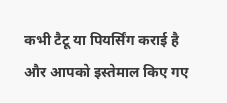कभी टैटू या पियर्सिंग कराई है और आपको इस्तेमाल किए गए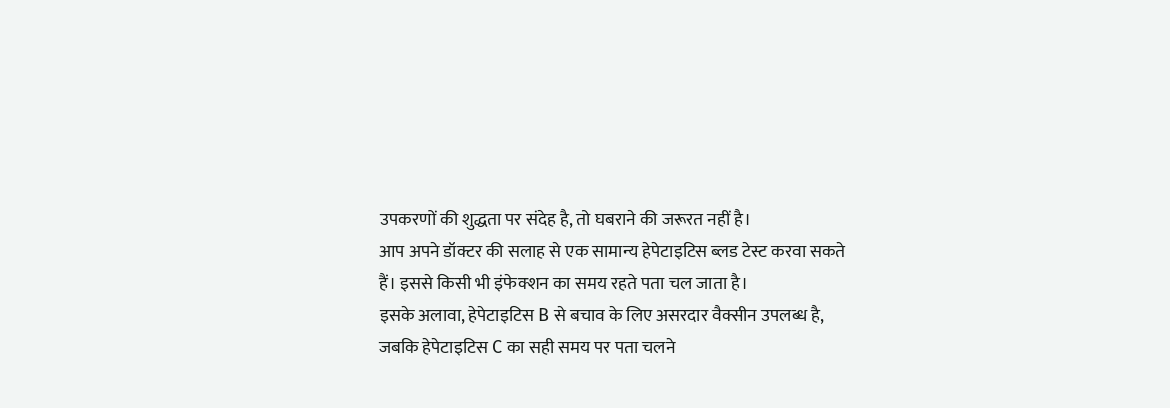उपकरणों की शुद्धता पर संदेह है, तो घबराने की जरूरत नहीं है।
आप अपने डॉक्टर की सलाह से एक सामान्य हेपेटाइटिस ब्लड टेस्ट करवा सकते हैं। इससे किसी भी इंफेक्शन का समय रहते पता चल जाता है।
इसके अलावा, हेपेटाइटिस B से बचाव के लिए असरदार वैक्सीन उपलब्ध है, जबकि हेपेटाइटिस C का सही समय पर पता चलने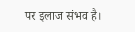पर इलाज संभव है।